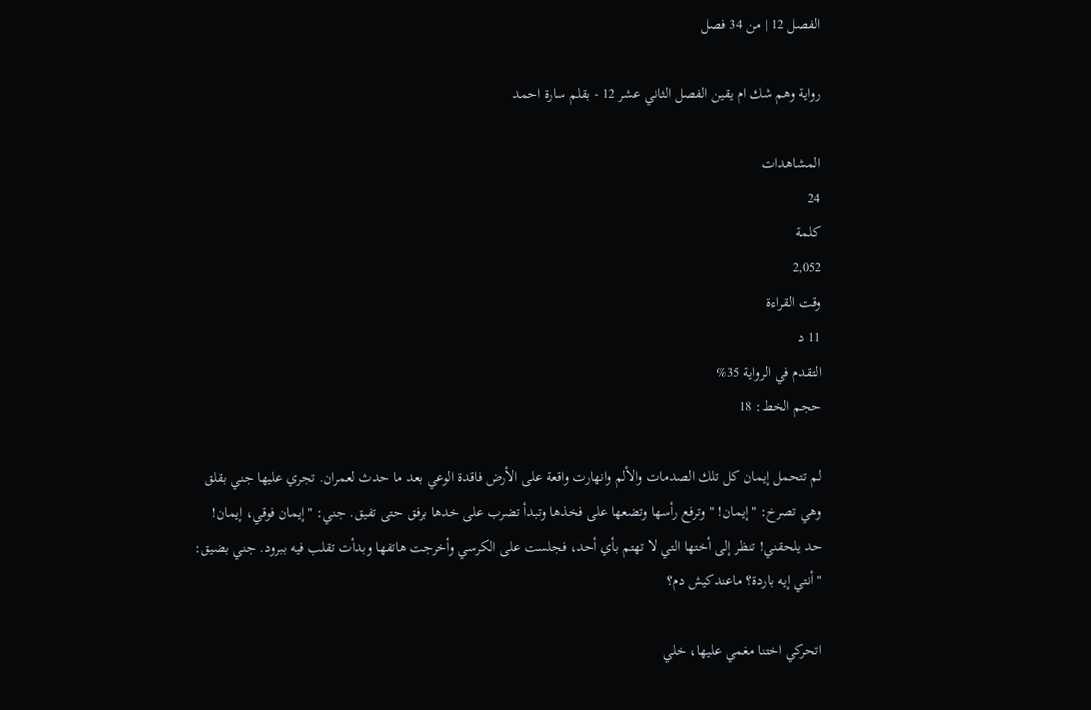الفصل 12 | من 34 فصل

رواية وهم شك ام يقين الفصل الثاني عشر 12 - بقلم سارة احمد

المشاهدات
24
كلمة
2,052
وقت القراءة
11 د
التقدم في الرواية 35%
حجم الخط: 18

لم تتحمل إيمان كل تلك الصدمات والألم وانهارت واقعة على الأرض فاقدة الوعي بعد ما حدث لعمران. تجري عليها جني بقلق وهي تصرخ: "إيمان! " وترفع رأسها وتضعها على فخذها وتبدأ تضرب على خدها برفق حتى تفيق. جني: "إيمان فوقي، إيمان! حد يلحقني! تنظر إلى أختها التي لا تهتم بأي أحد، فجلست على الكرسي وأخرجت هاتفها وبدأت تقلب فيه ببرود. جني بضيق: "أنتي إيه باردة؟ ماعندكيش دم؟

اتحركي اختنا مغمي عليها، خلي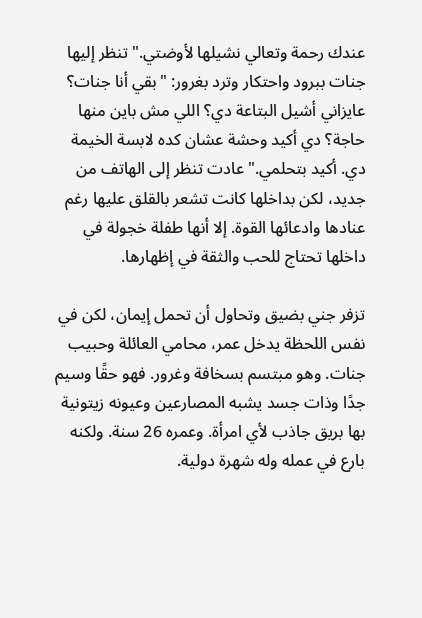عندك رحمة وتعالي نشيلها لأوضتي." تنظر إليها جنات ببرود واحتكار وترد بغرور: "بقي أنا جنات؟ عايزاني أشيل البتاعة دي؟ اللي مش باين منها حاجة؟ دي أكيد وحشة عشان كده لابسة الخيمة دي. أكيد بتحلمي." عادت تنظر إلى الهاتف من جديد، لكن بداخلها كانت تشعر بالقلق عليها رغم عنادها وادعائها القوة. إلا أنها طفلة خجولة في داخلها تحتاج للحب والثقة في إظهارها.

تزفر جني بضيق وتحاول أن تحمل إيمان، لكن في نفس اللحظة يدخل عمر، محامي العائلة وحبيب جنات. وهو مبتسم بسخافة وغرور. فهو حقًا وسيم جدًا وذات جسد يشبه المصارعين وعيونه زيتونية بها بريق جاذب لأي امرأة. وعمره 26 سنة. ولكنه بارع في عمله وله شهرة دولية.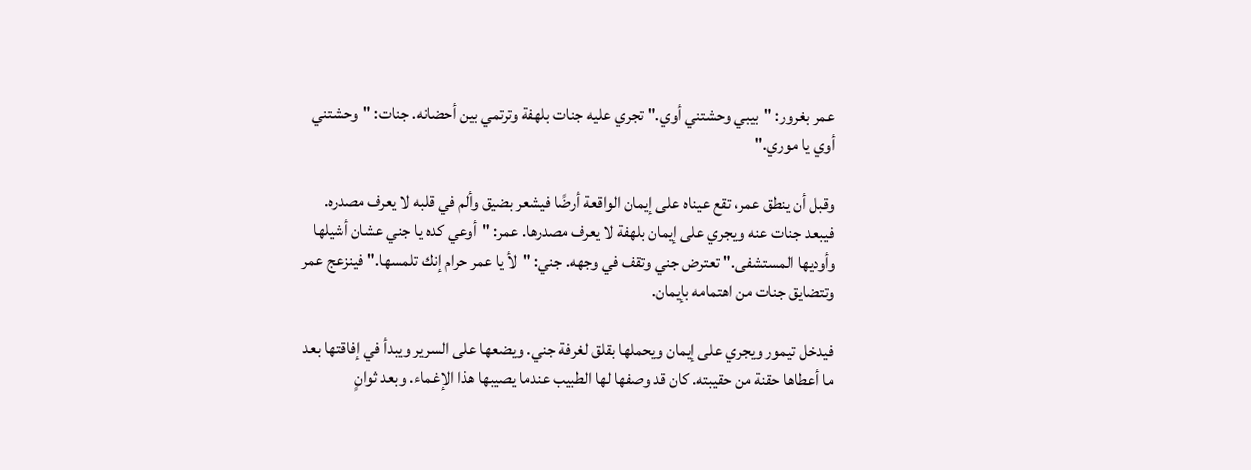عمر بغرور: "بيبي وحشتني أوي." تجري عليه جنات بلهفة وترتمي بين أحضانه. جنات: "وحشتني أوي يا موري."

وقبل أن ينطق عمر، تقع عيناه على إيمان الواقعة أرضًا فيشعر بضيق وألم في قلبه لا يعرف مصدره. فيبعد جنات عنه ويجري على إيمان بلهفة لا يعرف مصدرها. عمر: "أوعي كده يا جني عشان أشيلها وأوديها المستشفى." تعترض جني وتقف في وجهه. جني: "لأ يا عمر حرام إنك تلمسها." فينزعج عمر وتتضايق جنات من اهتمامه بإيمان.

فيدخل تيمور ويجري على إيمان ويحملها بقلق لغرفة جني. ويضعها على السرير ويبدأ في إفاقتها بعد ما أعطاها حقنة من حقيبته. كان قد وصفها لها الطبيب عندما يصيبها هذا الإغماء. وبعد ثوانٍ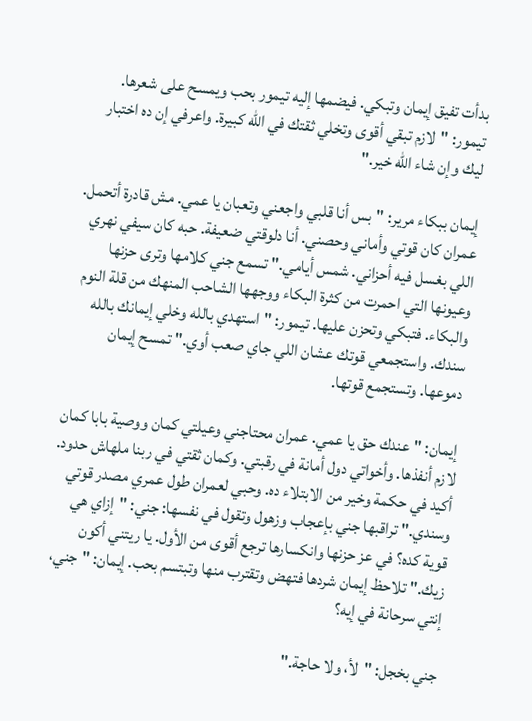بدأت تفيق إيمان وتبكي. فيضمها إليه تيمور بحب ويمسح على شعرها. تيمور: "لازم تبقي أقوى وتخلي ثقتك في الله كبيرة. واعرفي إن ده اختبار ليك وإن شاء الله خير."

إيمان ببكاء مرير: "بس أنا قلبي واجعني وتعبان يا عمي. مش قادرة أتحمل. عمران كان قوتي وأماني وحصني. أنا دلوقتي ضعيفة. حبه كان سيفي نهري اللي بغسل فيه أحزاني. شمس أيامي." تسمع جني كلامها وترى حزنها وعيونها التي احمرت من كثرة البكاء ووجهها الشاحب المنهك من قلة النوم والبكاء. فتبكي وتحزن عليها. تيمور: "استهدي بالله وخلي إيمانك بالله سندك. واستجمعي قوتك عشان اللي جاي صعب أوي." تمسح إيمان دموعها. وتستجمع قوتها.

إيمان: "عندك حق يا عمي. عمران محتاجني وعيلتي كمان ووصية بابا كمان لازم أنفذها. وأخواتي دول أمانة في رقبتي. وكمان ثقتي في ربنا ملهاش حدود. أكيد في حكمة وخير من الابتلاء ده. وحبي لعمران طول عمري مصدر قوتي وسندي." تراقبها جني بإعجاب وزهول وتقول في نفسها: جني: "إزاي هي قوية كده؟ في عز حزنها وانكسارها ترجع أقوى من الأول. يا ريتني أكون زيك." تلاحظ إيمان شردها فتهض وتقترب منها وتبتسم بحب. إيمان: "جني، إنتي سرحانة في إيه؟

جني بخجل: "لأ، ولا حاجة."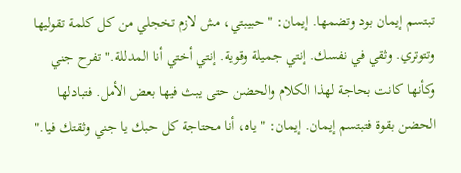تبتسم إيمان بود وتضمها. إيمان: "حبيبتي، مش لازم تخجلي من كل كلمة تقوليها وتتوتري. وثقي في نفسك. إنتي جميلة وقوية. إنتي أختي أنا المدللة." تفرح جني وكأنها كانت بحاجة لهذا الكلام والحضن حتى يبث فيها بعض الأمل. فتبادلها الحضن بقوة فتبتسم إيمان. إيمان: "ياه، أنا محتاجة كل حبك يا جني وثقتك فيا."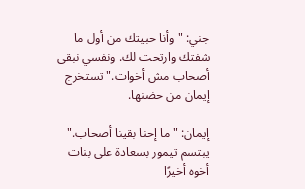جني: "وأنا حبيتك من أول ما شفتك وارتحت لك. ونفسي نبقى أصحاب مش أخوات." تستخرج إيمان من حضنها.

إيمان: "ما إحنا بقينا أصحاب." يبتسم تيمور بسعادة على بنات أخوه أخيرًا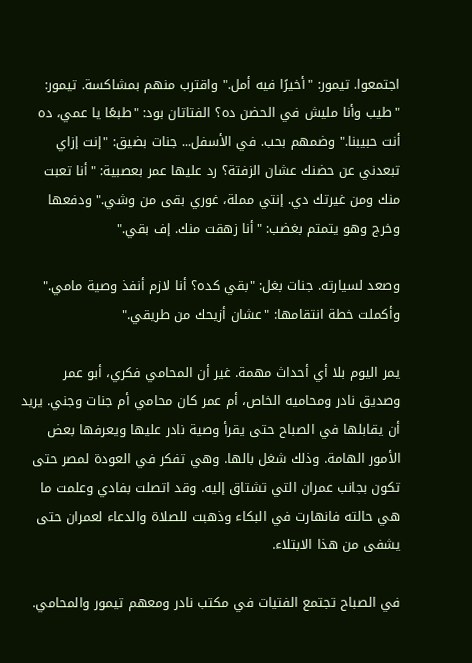اجتمعوا. تيمور: "أخيرًا فيه أمل." واقترب منهم بمشاكسة. تيمور: "طيب وأنا مليش في الحضن ده؟ الفتاتان بود: "طبعًا يا عمي، ده أنت حبيبنا." وضمهم بحب. في الأسفل... جنات بضيق: "إنت إزاي تبعدني عن حضنك عشان الزفتة؟ رد عليها عمر بعصبية: "أنا تعبت منك ومن غيرتك دي. إنتي مملة، غوري بقى من وشي." ودفعها وخرج وهو يتمتم بغضب: "أنا زهقت منك. إف بقي."

وصعد لسيارته. جنات بغل: "بقي كده؟ أنا لازم أنفذ وصية مامي." وأكملت خطة انتقامها: "عشان أزيحك من طريقي."

يمر اليوم بلا أي أحداث مهمة. غير أن المحامي فكري، أبو عمر وصديق نادر ومحاميه الخاص، أم عمر كان محامي أم جنات وجني. يريد أن يقابلها في الصباح حتى يقرأ وصية نادر عليها ويعرفها بعض الأمور الهامة. وذلك شغل بالها. وهي تفكر في العودة لمصر حتى تكون بجانب عمران التي تشتاق إليه. وقد اتصلت بفادي وعلمت ما هي حالته فانهارت في البكاء وذهبت للصلاة والدعاء لعمران حتى يشفى من هذا الابتلاء.

في الصباح تجتمع الفتيات في مكتب نادر ومعهم تيمور والمحامي.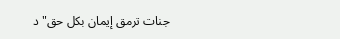جنات ترمق إيمان بكل حق"د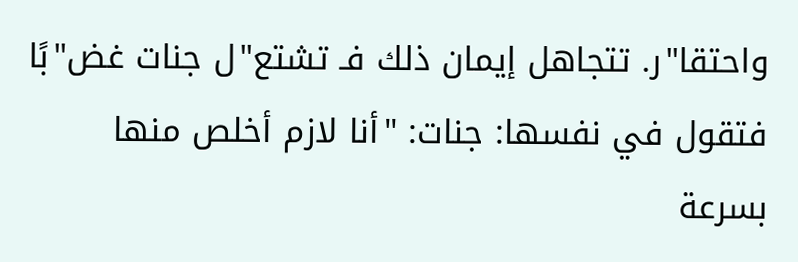واحتقا"ر. تتجاهل إيمان ذلك فـ تشتع"ل جنات غض"بًا فتقول في نفسها: جنات: "أنا لازم أخلص منها بسرعة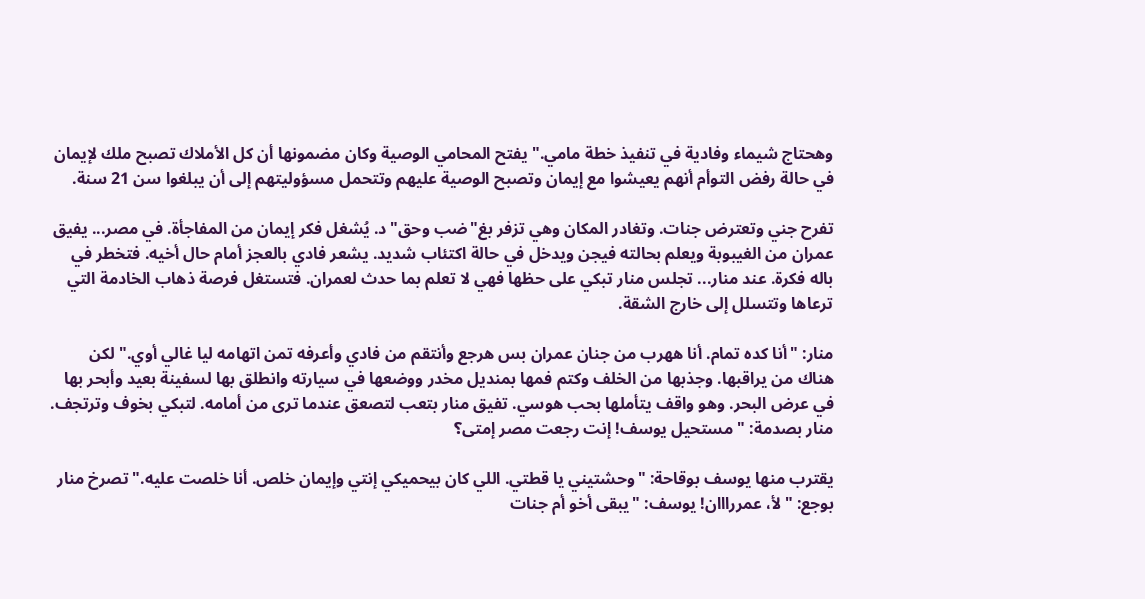وهحتاج شيماء وفادية في تنفيذ خطة مامي." يفتح المحامي الوصية وكان مضمونها أن كل الأملاك تصبح ملك لإيمان في حالة رفض التوأم أنهم يعيشوا مع إيمان وتصبح الوصية عليهم وتتحمل مسؤوليتهم إلى أن يبلغوا سن 21 سنة.

تفرح جني وتعترض جنات. وتغادر المكان وهي تزفر بغ"ضب وحق"د. يُشغل فكر إيمان من المفاجأة. في مصر... يفيق عمران من الغيبوبة ويعلم بحالته فيجن ويدخل في حالة اكتئاب شديد. يشعر فادي بالعجز أمام حال أخيه. فتخطر في باله فكرة. عند منار... تجلس منار تبكي على حظها فهي لا تعلم بما حدث لعمران. فتستغل فرصة ذهاب الخادمة التي ترعاها وتتسلل إلى خارج الشقة.

منار: "أنا كده تمام. أنا ههرب من جنان عمران بس هرجع وأنتقم من فادي وأعرفه تمن اتهامه ليا غالي أوي." لكن هناك من يراقبها. وجذبها من الخلف وكتم فمها بمنديل مخدر ووضعها في سيارته وانطلق بها لسفينة بعيد وأبحر بها في عرض البحر. وهو واقف يتأملها بحب هوسي. تفيق منار بتعب لتصعق عندما ترى من أمامه. لتبكي بخوف وترتجف. منار بصدمة: "مستحيل يوسف! إنت رجعت مصر إمتى؟

يقترب منها يوسف بوقاحة: "وحشتيني يا قطتي. اللي كان بيحميكي إنتي وإيمان خلص. أنا خلصت عليه." تصرخ منار بوجع: "لأ، عمررااان! يوسف: "يبقى أخو أم جنات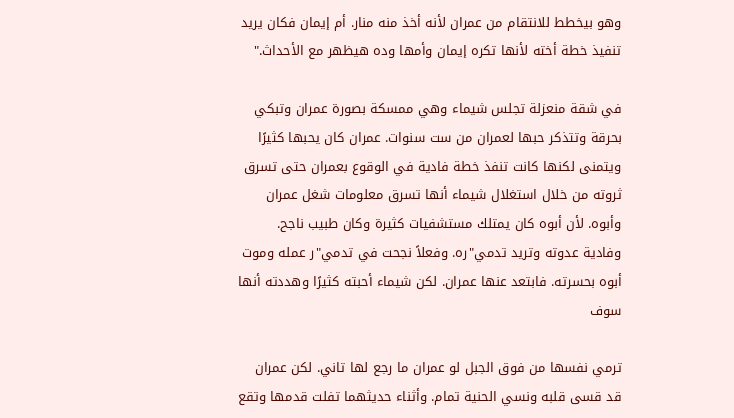وهو بيخطط للانتقام من عمران لأنه أخذ منه منار. أم إيمان فكان يريد تنفيذ خطة أخته لأنها تكره إيمان وأمها وده هيظهر مع الأحداث."

في شقة منعزلة تجلس شيماء وهي ممسكة بصورة عمران وتبكي بحرقة وتتذكر حبها لعمران من ست سنوات. عمران كان يحبها كثيرًا ويتمنى لكنها كانت تنفذ خطة فادية في الوقوع بعمران حتى تسرق ثروته من خلال استغلال شيماء أنها تسرق معلومات شغل عمران وأبوه. لأن أبوه كان يمتلك مستشفيات كثيرة وكان طبيب ناجح. وفادية عدوته وتريد تدمي"ره. وفعلاً نجحت في تدمي"ر عمله وموت أبوه بحسرته. فابتعد عنها عمران. لكن شيماء أحبته كثيرًا وهددته أنها سوف

ترمي نفسها من فوق الجبل لو عمران ما رجع لها تاني. لكن عمران قد قسى قلبه ونسي الحنية تمام. وأثناء حديثهما تفلت قدمها وتقع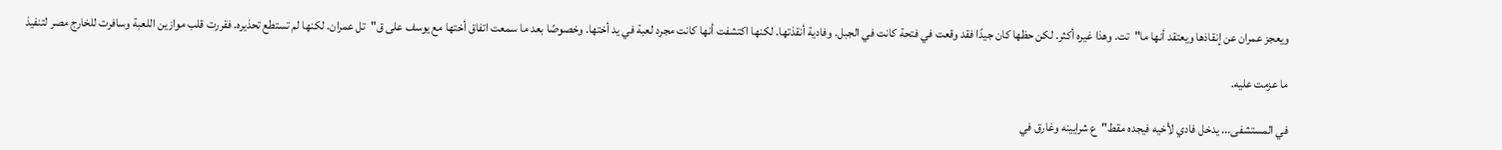ويعجز عمران عن إنقاذها ويعتقد أنها ما"تت. وهذا غيره أكثر. لكن حظها كان جيدًا فقد وقعت في فتحة كانت في الجبل. وفادية أنقذتها. لكنها اكتشفت أنها كانت مجرد لعبة في يد أختها. وخصوصًا بعد ما سمعت اتفاق أختها مع يوسف على ق"تل عمران. لكنها لم تستطع تحذيره. فقررت قلب موازين اللعبة وسافرت للخارج مصر لتنفيذ

ما عزمت عليه.

في المستشفى... يدخل فادي لأخيه فيجده مقط"ع شرايينه وغارق في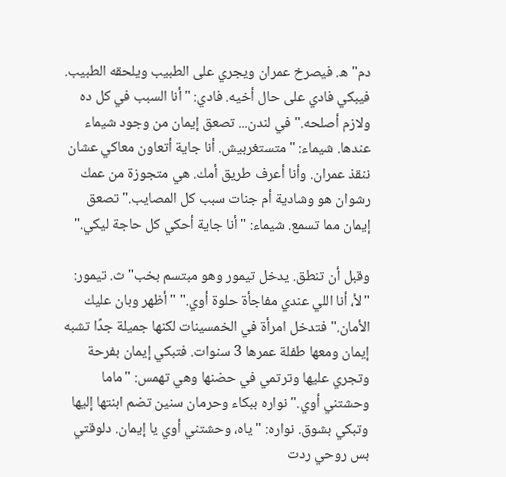دم"ه. فيصرخ عمران ويجري على الطبيب ويلحقه الطبيب. فيبكي فادي على حال أخيه. فادي: "أنا السبب في كل ده ولازم أصلحه." في لندن... تصعق إيمان من وجود شيماء عندها. شيماء: "متستغربيش. أنا جاية أتعاون معاكي عشان ننقذ عمران. وأنا أعرف طريق أمك. هي متجوزة من عمك رشوان هو وشادية أم جنات سبب كل المصايب." تصعق إيمان مما تسمع. شيماء: "أنا جاية أحكي كل حاجة ليكي."

وقبل أن تنطق. يدخل تيمور وهو مبتسم بخب"ث. تيمور: "لأ، أنا اللي عندي مفاجأة حلوة أوي." "أظهر وبان عليك الأمان." فتدخل امرأة في الخمسينات لكنها جميلة جدًا تشبه إيمان ومعها طفلة عمرها 3 سنوات. فتبكي إيمان بفرحة وتجري عليها وترتمي في حضنها وهي تهمس: "ماما وحشتني أوي." نواره ببكاء وحرمان سنين تضم ابنتها إليها وتبكي بشوق. نواره: "ياه، وحشتني أوي يا إيمان. دلوقتي بس روحي ردت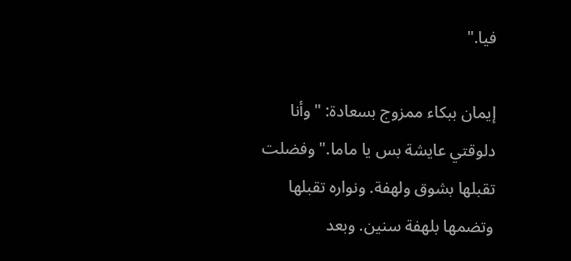فيا."

إيمان ببكاء ممزوج بسعادة: "وأنا دلوقتي عايشة بس يا ماما." وفضلت تقبلها بشوق ولهفة. ونواره تقبلها وتضمها بلهفة سنين. وبعد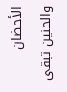الأحضان والحنين تبقى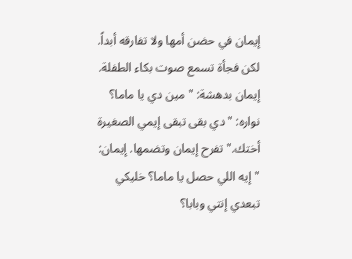إيمان في حضن أمها ولا تفارقه أبداً. لكن فجأة تسمع صوت بكاء الطفلة. إيمان بدهشة: "مين دي يا ماما؟ نواره: "دي بقى تبقى إيمي الصغيرة أختك." تفرح إيمان وتضمها. إيمان: "إيه اللي حصل يا ماما؟ خليكي تبعدي إنتي وبابا؟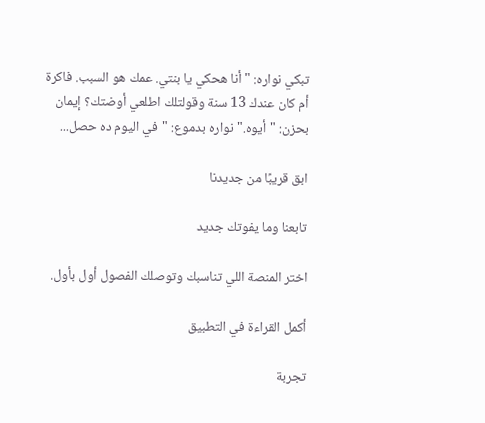تبكي نواره: "أنا هحكي يا بنتي. عمك هو السبب. فاكرة أم كان عندك 13 سنة وقولتلك اطلعي أوضتك؟ إيمان بحزن: "أيوه." نواره بدموع: "في اليوم ده حصل...

ابق قريبًا من جديدنا

تابعنا وما يفوتك جديد

اختر المنصة اللي تناسبك وتوصلك الفصول أول بأول.

أكمل القراءة في التطبيق

تجربة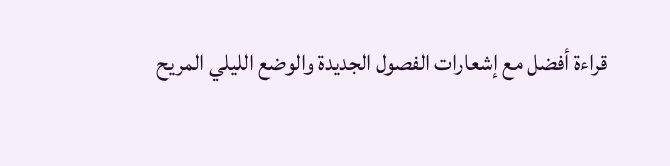قراءة أفضل مع إشعارات الفصول الجديدة والوضع الليلي المريح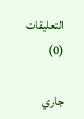التعليقات (0)

جاري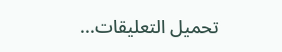تحميل التعليقات...